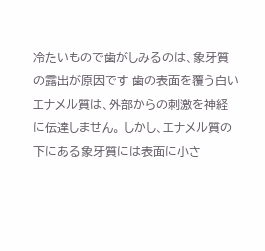冷たいもので歯がしみるのは、象牙質の露出が原因です 歯の表面を覆う白いエナメル質は、外部からの刺激を神経に伝達しません。 しかし、エナメル質の下にある象牙質には表面に小さ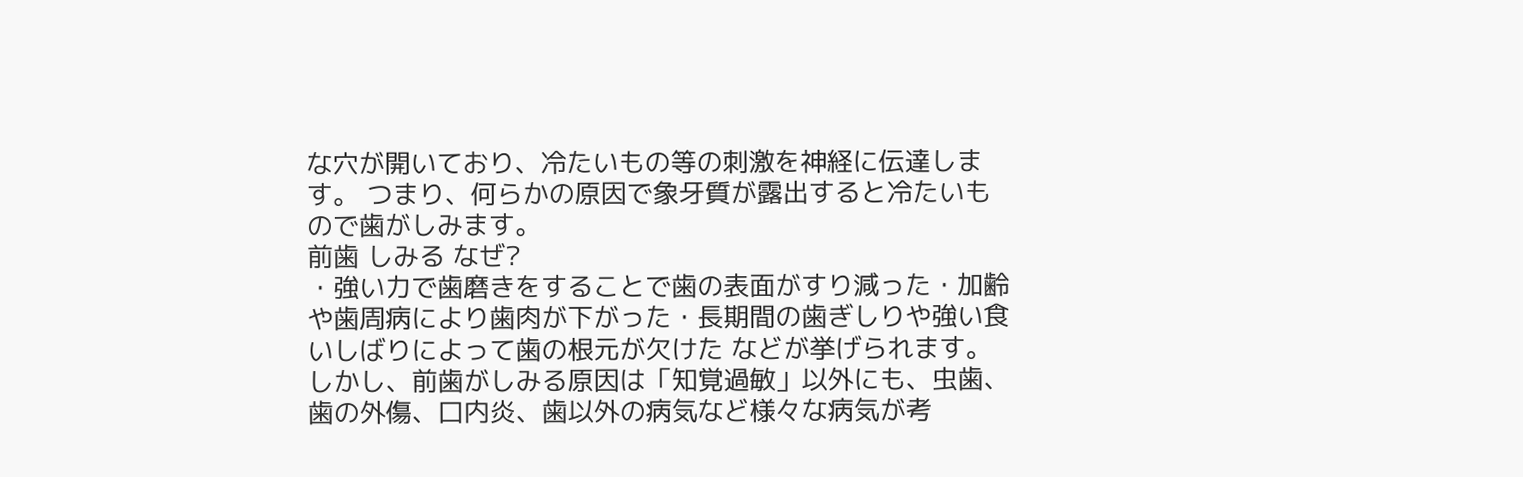な穴が開いており、冷たいもの等の刺激を神経に伝達します。 つまり、何らかの原因で象牙質が露出すると冷たいもので歯がしみます。
前歯 しみる なぜ?
・強い力で歯磨きをすることで歯の表面がすり減った・加齢や歯周病により歯肉が下がった・長期間の歯ぎしりや強い食いしばりによって歯の根元が欠けた などが挙げられます。 しかし、前歯がしみる原因は「知覚過敏」以外にも、虫歯、歯の外傷、口内炎、歯以外の病気など様々な病気が考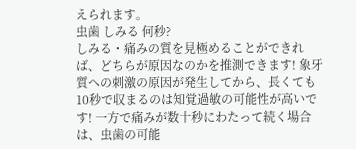えられます。
虫歯 しみる 何秒?
しみる・痛みの質を見極めることができれば、どちらが原因なのかを推測できます! 象牙質への刺激の原因が発生してから、長くても10秒で収まるのは知覚過敏の可能性が高いです! 一方で痛みが数十秒にわたって続く場合は、虫歯の可能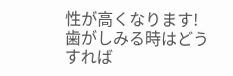性が高くなります!
歯がしみる時はどうすれば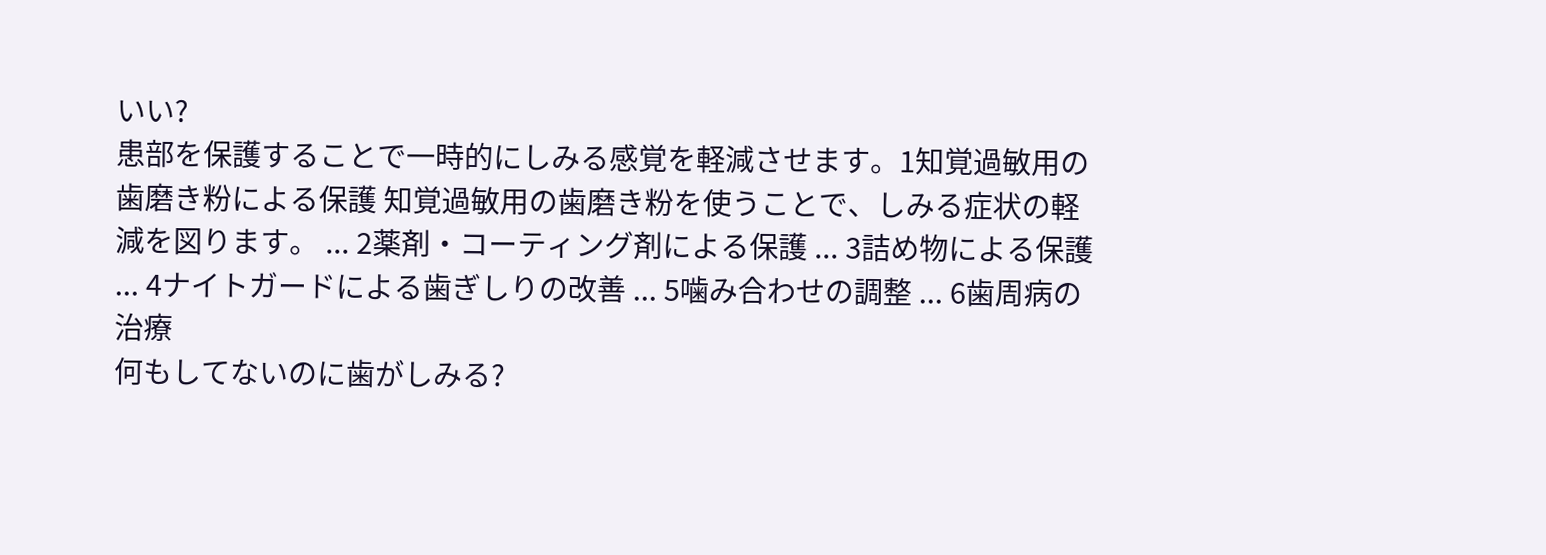いい?
患部を保護することで一時的にしみる感覚を軽減させます。1知覚過敏用の歯磨き粉による保護 知覚過敏用の歯磨き粉を使うことで、しみる症状の軽減を図ります。 ... 2薬剤・コーティング剤による保護 ... 3詰め物による保護 ... 4ナイトガードによる歯ぎしりの改善 ... 5噛み合わせの調整 ... 6歯周病の治療
何もしてないのに歯がしみる?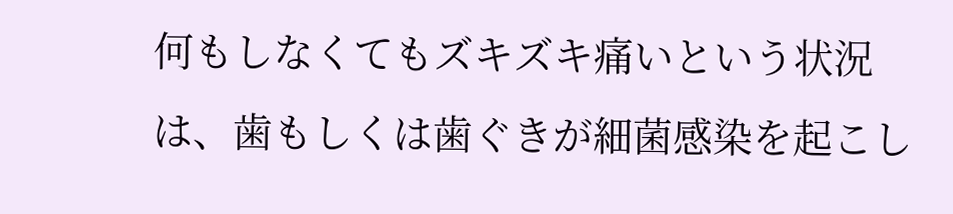何もしなくてもズキズキ痛いという状況は、歯もしくは歯ぐきが細菌感染を起こし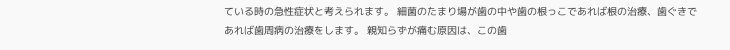ている時の急性症状と考えられます。 細菌のたまり場が歯の中や歯の根っこであれば根の治療、歯ぐきであれば歯周病の治療をします。 親知らずが痛む原因は、この歯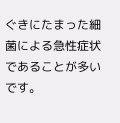ぐきにたまった細菌による急性症状であることが多いです。